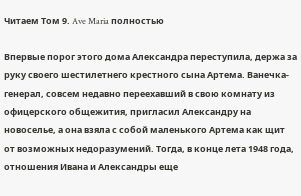Читаем Том 9. Ave Maria полностью

Впервые порог этого дома Александра переступила, держа за руку своего шестилетнего крестного сына Артема. Ванечка-генерал, совсем недавно переехавший в свою комнату из офицерского общежития, пригласил Александру на новоселье, а она взяла с собой маленького Артема как щит от возможных недоразумений. Тогда, в конце лета 1948 года, отношения Ивана и Александры еще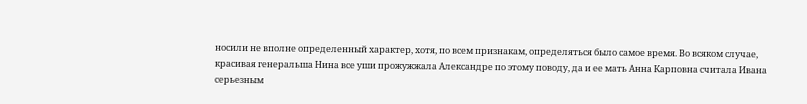носили не вполне определенный характер, хотя, по всем признакам, определяться было самое время. Во всяком случае, красивая генеральша Нина все уши прожужжала Александре по этому поводу, да и ее мать Анна Карповна считала Ивана серьезным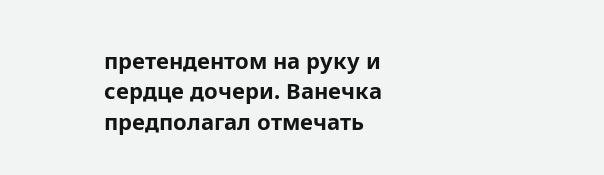претендентом на руку и сердце дочери. Ванечка предполагал отмечать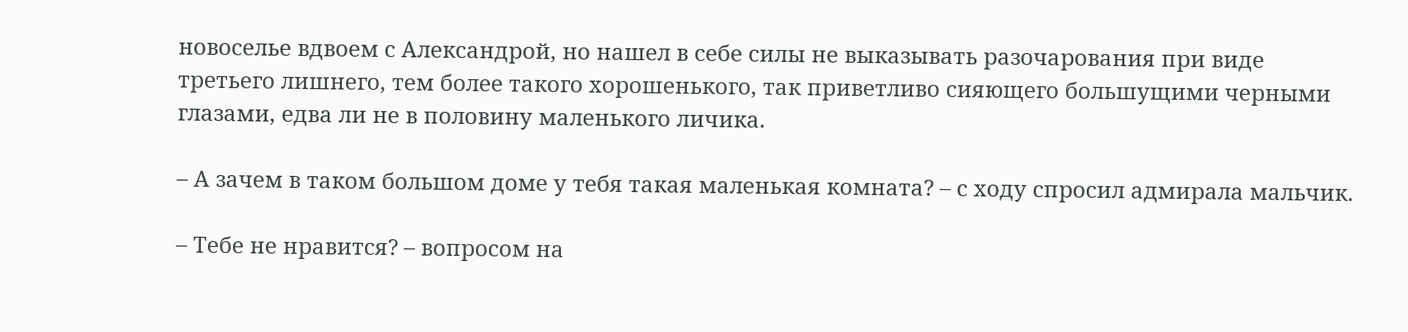новоселье вдвоем с Александрой, но нашел в себе силы не выказывать разочарования при виде третьего лишнего, тем более такого хорошенького, так приветливо сияющего большущими черными глазами, едва ли не в половину маленького личика.

– А зачем в таком большом доме у тебя такая маленькая комната? – с ходу спросил адмирала мальчик.

– Тебе не нравится? – вопросом на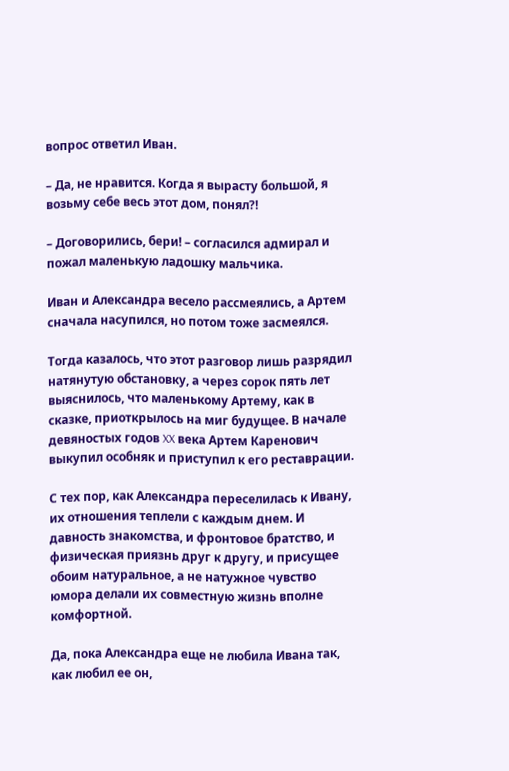вопрос ответил Иван.

– Да, не нравится. Когда я вырасту большой, я возьму себе весь этот дом, понял?!

– Договорились, бери! – согласился адмирал и пожал маленькую ладошку мальчика.

Иван и Александра весело рассмеялись, а Артем сначала насупился, но потом тоже засмеялся.

Тогда казалось, что этот разговор лишь разрядил натянутую обстановку, а через сорок пять лет выяснилось, что маленькому Артему, как в сказке, приоткрылось на миг будущее. В начале девяностых годов XX века Артем Каренович выкупил особняк и приступил к его реставрации.

С тех пор, как Александра переселилась к Ивану, их отношения теплели с каждым днем. И давность знакомства, и фронтовое братство, и физическая приязнь друг к другу, и присущее обоим натуральное, а не натужное чувство юмора делали их совместную жизнь вполне комфортной.

Да, пока Александра еще не любила Ивана так, как любил ее он,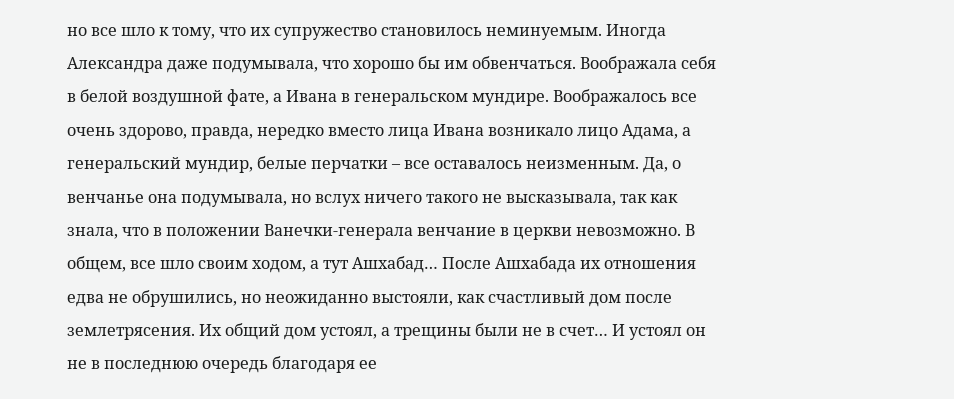но все шло к тому, что их супружество становилось неминуемым. Иногда Александра даже подумывала, что хорошо бы им обвенчаться. Воображала себя в белой воздушной фате, а Ивана в генеральском мундире. Воображалось все очень здорово, правда, нередко вместо лица Ивана возникало лицо Адама, а генеральский мундир, белые перчатки – все оставалось неизменным. Да, о венчанье она подумывала, но вслух ничего такого не высказывала, так как знала, что в положении Ванечки-генерала венчание в церкви невозможно. В общем, все шло своим ходом, а тут Ашхабад… После Ашхабада их отношения едва не обрушились, но неожиданно выстояли, как счастливый дом после землетрясения. Их общий дом устоял, а трещины были не в счет… И устоял он не в последнюю очередь благодаря ее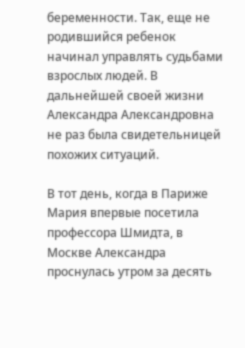беременности. Так, еще не родившийся ребенок начинал управлять судьбами взрослых людей. В дальнейшей своей жизни Александра Александровна не раз была свидетельницей похожих ситуаций.

В тот день, когда в Париже Мария впервые посетила профессора Шмидта, в Москве Александра проснулась утром за десять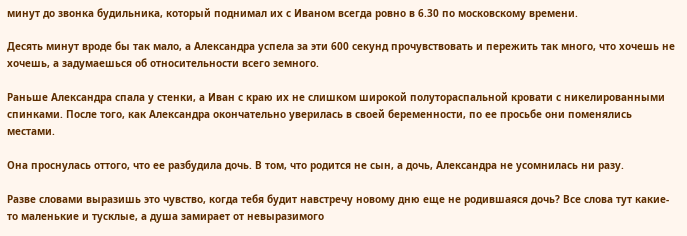минут до звонка будильника, который поднимал их с Иваном всегда ровно в 6.30 по московскому времени.

Десять минут вроде бы так мало, а Александра успела за эти 600 секунд прочувствовать и пережить так много, что хочешь не хочешь, а задумаешься об относительности всего земного.

Раньше Александра спала у стенки, а Иван с краю их не слишком широкой полутораспальной кровати с никелированными спинками. После того, как Александра окончательно уверилась в своей беременности, по ее просьбе они поменялись местами.

Она проснулась оттого, что ее разбудила дочь. В том, что родится не сын, а дочь, Александра не усомнилась ни разу.

Разве словами выразишь это чувство, когда тебя будит навстречу новому дню еще не родившаяся дочь? Все слова тут какие-то маленькие и тусклые, а душа замирает от невыразимого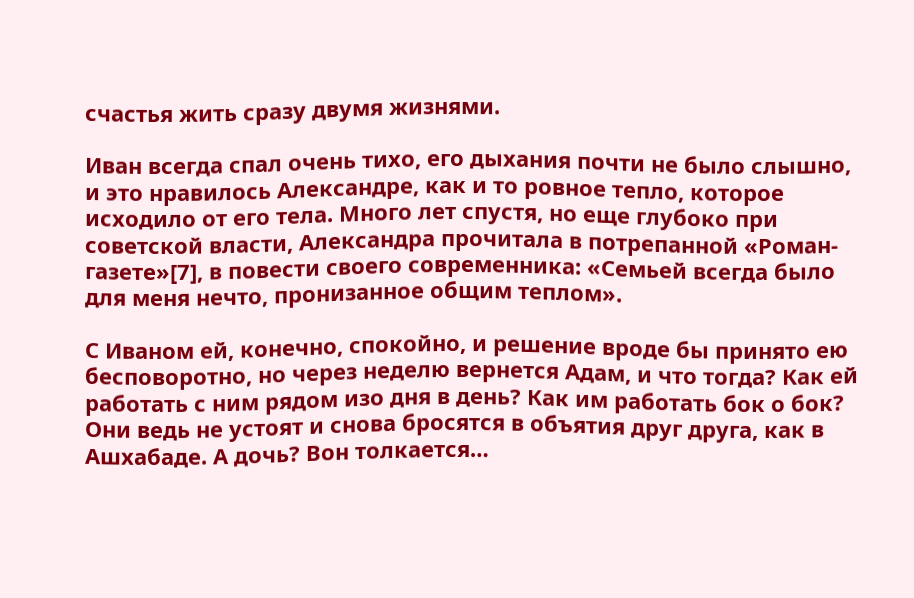счастья жить сразу двумя жизнями.

Иван всегда спал очень тихо, его дыхания почти не было слышно, и это нравилось Александре, как и то ровное тепло, которое исходило от его тела. Много лет спустя, но еще глубоко при советской власти, Александра прочитала в потрепанной «Роман-газете»[7], в повести своего современника: «Семьей всегда было для меня нечто, пронизанное общим теплом».

С Иваном ей, конечно, спокойно, и решение вроде бы принято ею бесповоротно, но через неделю вернется Адам, и что тогда? Как ей работать с ним рядом изо дня в день? Как им работать бок о бок? Они ведь не устоят и снова бросятся в объятия друг друга, как в Ашхабаде. А дочь? Вон толкается…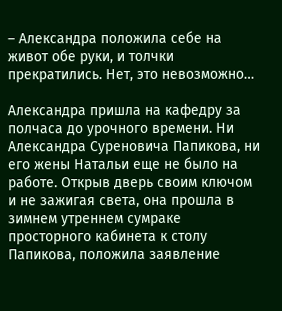– Александра положила себе на живот обе руки, и толчки прекратились. Нет, это невозможно…

Александра пришла на кафедру за полчаса до урочного времени. Ни Александра Суреновича Папикова, ни его жены Натальи еще не было на работе. Открыв дверь своим ключом и не зажигая света, она прошла в зимнем утреннем сумраке просторного кабинета к столу Папикова, положила заявление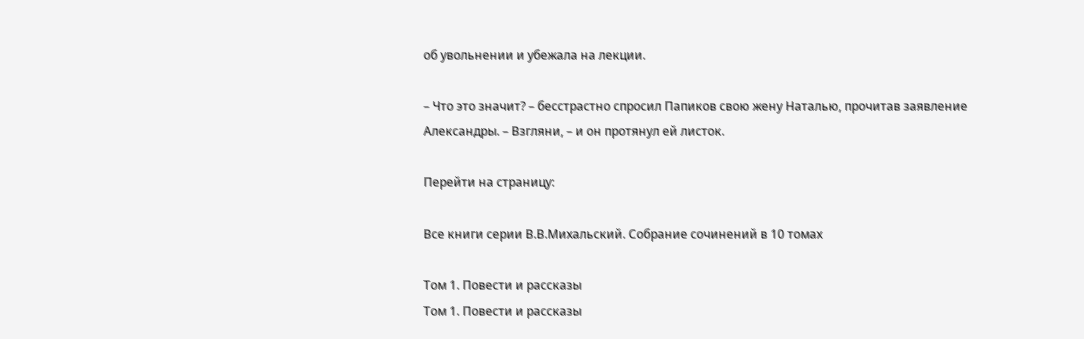об увольнении и убежала на лекции.

– Что это значит? – бесстрастно спросил Папиков свою жену Наталью, прочитав заявление Александры. – Взгляни, – и он протянул ей листок.

Перейти на страницу:

Все книги серии В.В.Михальский. Собрание сочинений в 10 томах

Том 1. Повести и рассказы
Том 1. Повести и рассказы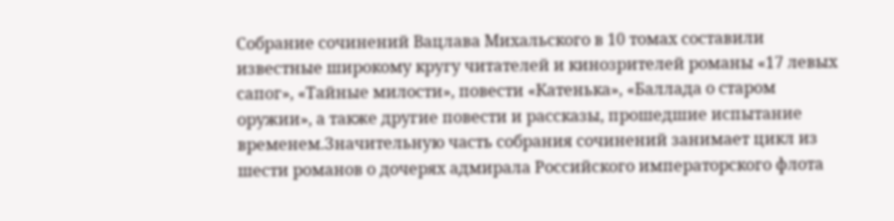Собрание сочинений Вацлава Михальского в 10 томах составили известные широкому кругу читателей и кинозрителей романы «17 левых сапог», «Тайные милости», повести «Катенька», «Баллада о старом оружии», а также другие повести и рассказы, прошедшие испытание временем.Значительную часть собрания сочинений занимает цикл из шести романов о дочерях адмирала Российского императорского флота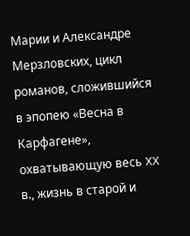Марии и Александре Мерзловских, цикл романов, сложившийся в эпопею «Весна в Карфагене», охватывающую весь XX в., жизнь в старой и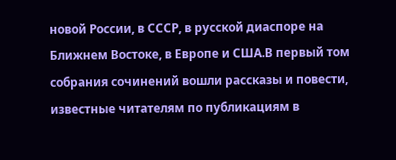новой России, в СССР, в русской диаспоре на Ближнем Востоке, в Европе и США.В первый том собрания сочинений вошли рассказы и повести, известные читателям по публикациям в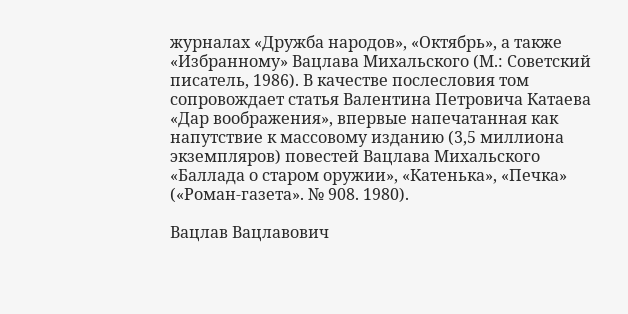журналах «Дружба народов», «Октябрь», а также «Избранному» Вацлава Михальского (М.: Советский писатель, 1986). В качестве послесловия том сопровождает статья Валентина Петровича Катаева «Дар воображения», впервые напечатанная как напутствие к массовому изданию (3,5 миллиона экземпляров) повестей Вацлава Михальского «Баллада о старом оружии», «Катенька», «Печка» («Роман-газета». № 908. 1980).

Вацлав Вацлавович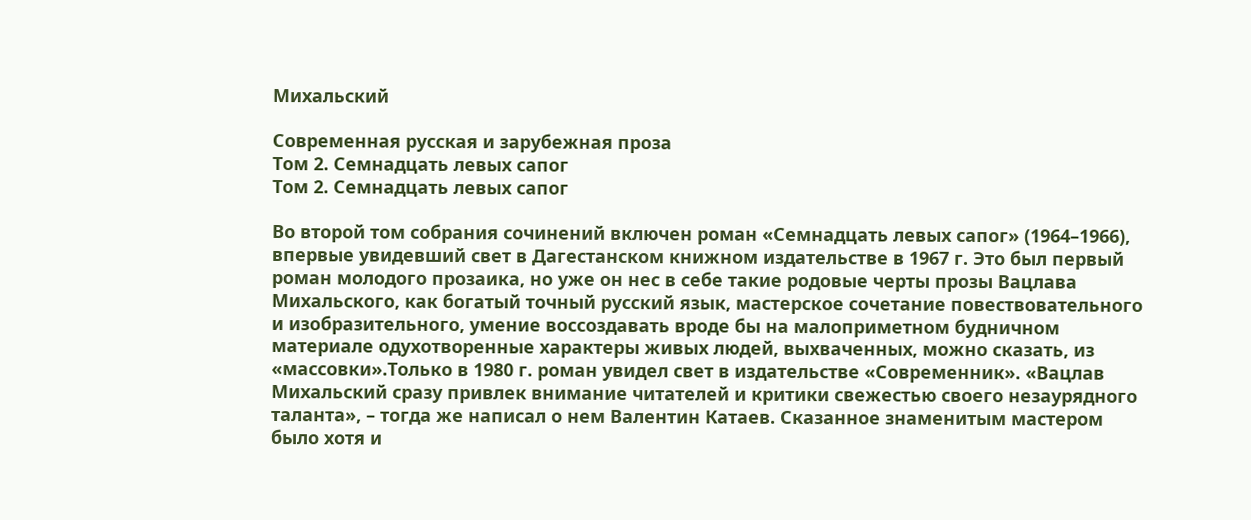Михальский

Современная русская и зарубежная проза
Том 2. Семнадцать левых сапог
Том 2. Семнадцать левых сапог

Во второй том собрания сочинений включен роман «Семнадцать левых сапог» (1964–1966), впервые увидевший свет в Дагестанском книжном издательстве в 1967 г. Это был первый роман молодого прозаика, но уже он нес в себе такие родовые черты прозы Вацлава Михальского, как богатый точный русский язык, мастерское сочетание повествовательного и изобразительного, умение воссоздавать вроде бы на малоприметном будничном материале одухотворенные характеры живых людей, выхваченных, можно сказать, из «массовки».Только в 1980 г. роман увидел свет в издательстве «Современник». «Вацлав Михальский сразу привлек внимание читателей и критики свежестью своего незаурядного таланта», – тогда же написал о нем Валентин Катаев. Сказанное знаменитым мастером было хотя и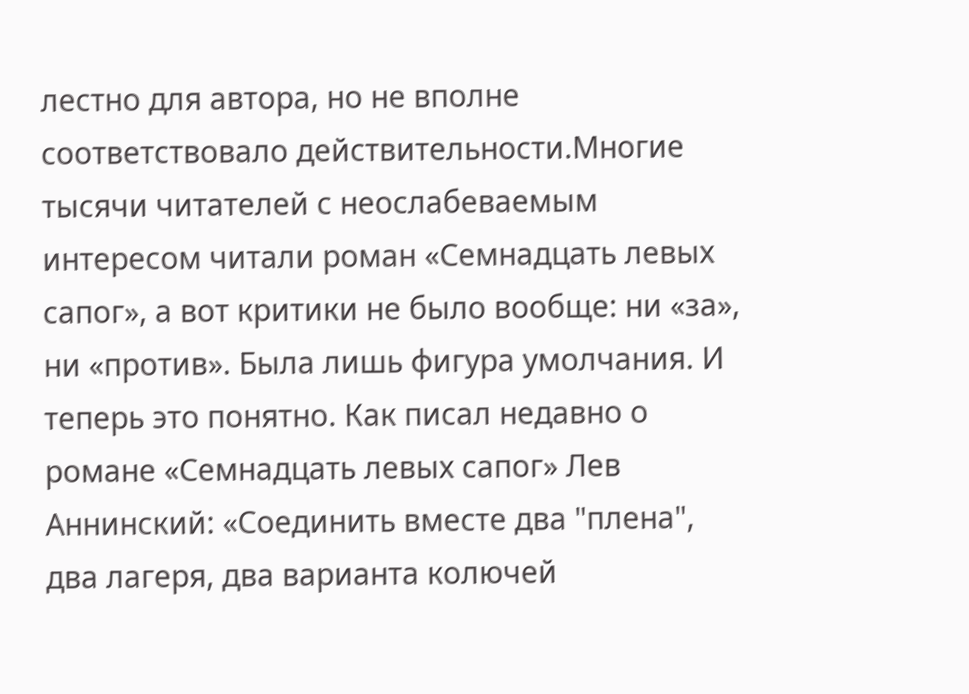лестно для автора, но не вполне соответствовало действительности.Многие тысячи читателей с неослабеваемым интересом читали роман «Семнадцать левых сапог», а вот критики не было вообще: ни «за», ни «против». Была лишь фигура умолчания. И теперь это понятно. Как писал недавно о романе «Семнадцать левых сапог» Лев Аннинский: «Соединить вместе два "плена", два лагеря, два варианта колючей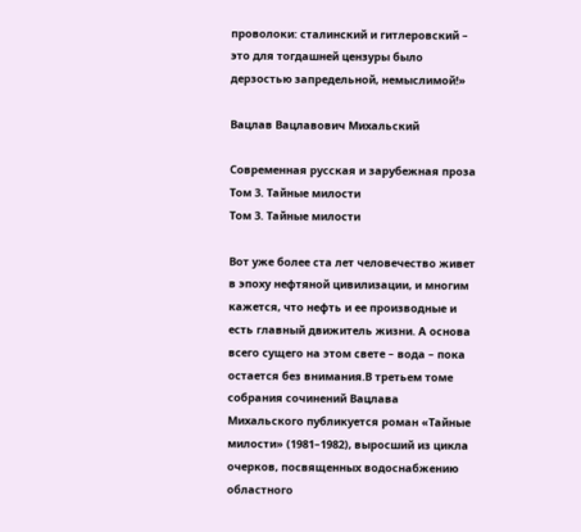проволоки: сталинский и гитлеровский – это для тогдашней цензуры было дерзостью запредельной, немыслимой!»

Вацлав Вацлавович Михальский

Современная русская и зарубежная проза
Том 3. Тайные милости
Том 3. Тайные милости

Вот уже более ста лет человечество живет в эпоху нефтяной цивилизации, и многим кажется, что нефть и ее производные и есть главный движитель жизни. А основа всего сущего на этом свете – вода – пока остается без внимания.В третьем томе собрания сочинений Вацлава Михальского публикуется роман «Тайные милости» (1981–1982), выросший из цикла очерков, посвященных водоснабжению областного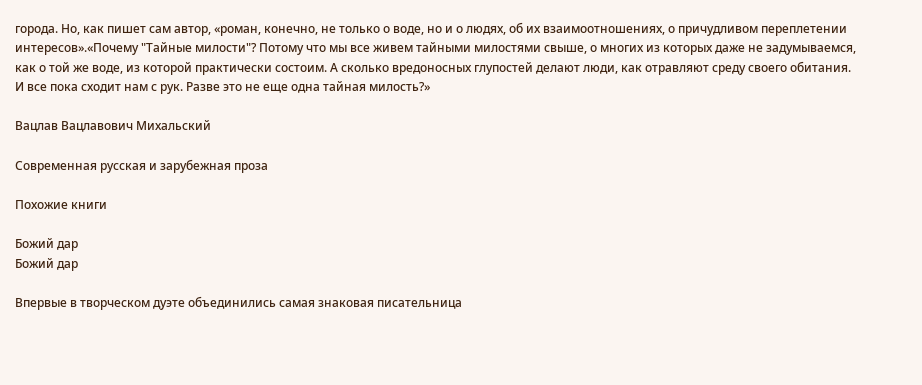города. Но, как пишет сам автор, «роман, конечно, не только о воде, но и о людях, об их взаимоотношениях, о причудливом переплетении интересов».«Почему "Тайные милости"? Потому что мы все живем тайными милостями свыше, о многих из которых даже не задумываемся, как о той же воде, из которой практически состоим. А сколько вредоносных глупостей делают люди, как отравляют среду своего обитания. И все пока сходит нам с рук. Разве это не еще одна тайная милость?»

Вацлав Вацлавович Михальский

Современная русская и зарубежная проза

Похожие книги

Божий дар
Божий дар

Впервые в творческом дуэте объединились самая знаковая писательница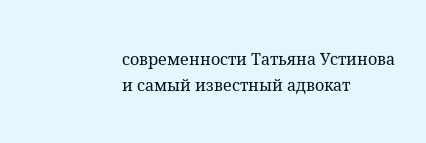современности Татьяна Устинова и самый известный адвокат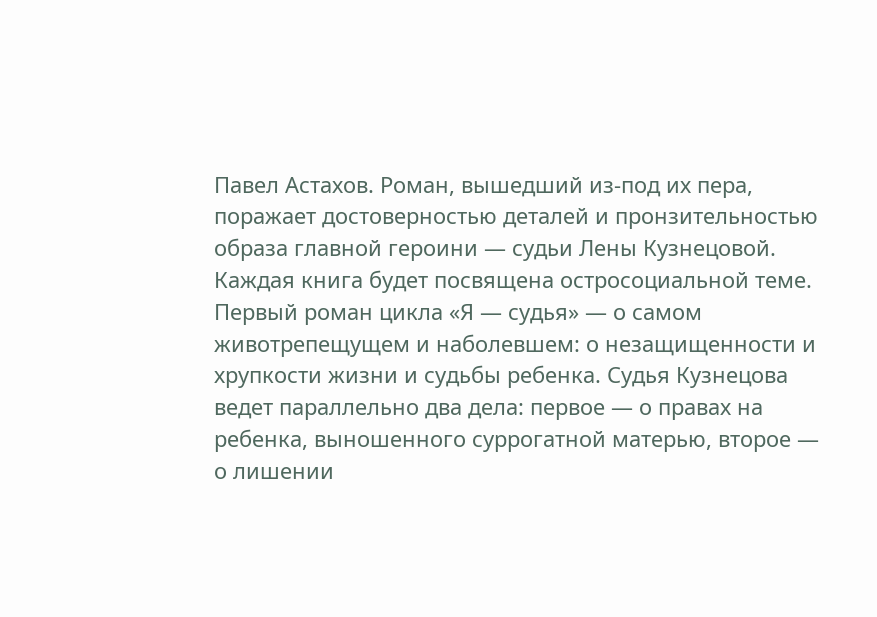Павел Астахов. Роман, вышедший из-под их пера, поражает достоверностью деталей и пронзительностью образа главной героини — судьи Лены Кузнецовой. Каждая книга будет посвящена остросоциальной теме. Первый роман цикла «Я — судья» — о самом животрепещущем и наболевшем: о незащищенности и хрупкости жизни и судьбы ребенка. Судья Кузнецова ведет параллельно два дела: первое — о правах на ребенка, выношенного суррогатной матерью, второе — о лишении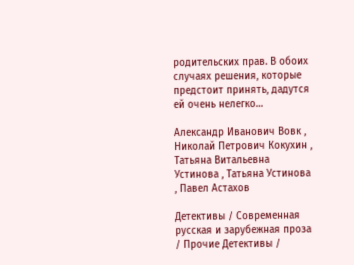родительских прав. В обоих случаях решения, которые предстоит принять, дадутся ей очень нелегко…

Александр Иванович Вовк , Николай Петрович Кокухин , Татьяна Витальевна Устинова , Татьяна Устинова , Павел Астахов

Детективы / Современная русская и зарубежная проза / Прочие Детективы /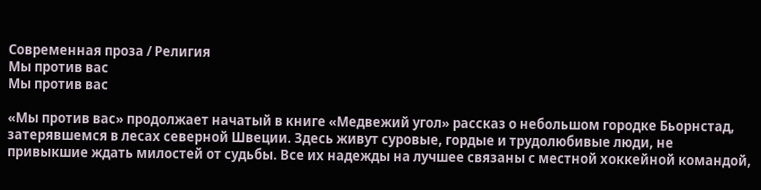Современная проза / Религия
Мы против вас
Мы против вас

«Мы против вас» продолжает начатый в книге «Медвежий угол» рассказ о небольшом городке Бьорнстад, затерявшемся в лесах северной Швеции. Здесь живут суровые, гордые и трудолюбивые люди, не привыкшие ждать милостей от судьбы. Все их надежды на лучшее связаны с местной хоккейной командой,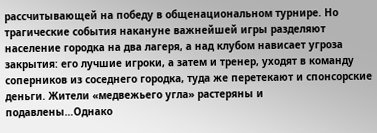рассчитывающей на победу в общенациональном турнире. Но трагические события накануне важнейшей игры разделяют население городка на два лагеря, а над клубом нависает угроза закрытия: его лучшие игроки, а затем и тренер, уходят в команду соперников из соседнего городка, туда же перетекают и спонсорские деньги. Жители «медвежьего угла» растеряны и подавлены…Однако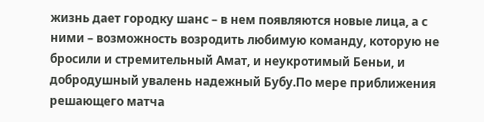жизнь дает городку шанс – в нем появляются новые лица, а с ними – возможность возродить любимую команду, которую не бросили и стремительный Амат, и неукротимый Беньи, и добродушный увалень надежный Бубу.По мере приближения решающего матча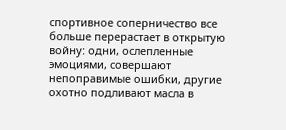спортивное соперничество все больше перерастает в открытую войну: одни, ослепленные эмоциями, совершают непоправимые ошибки, другие охотно подливают масла в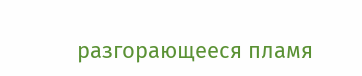разгорающееся пламя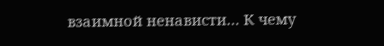взаимной ненависти… К чему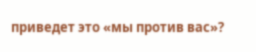приведет это «мы против вас»?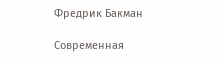Фредрик Бакман

Современная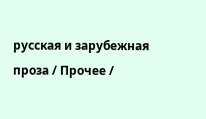русская и зарубежная проза / Прочее /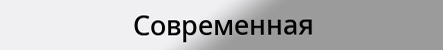Современная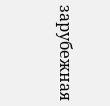зарубежная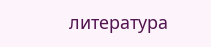литература